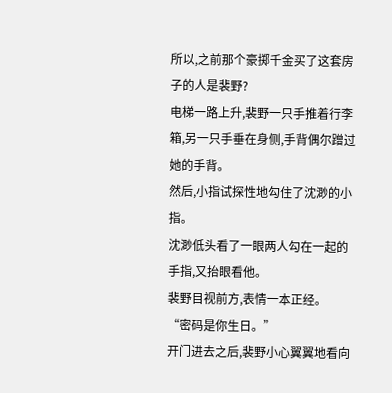所以,之前那个豪掷千金买了这套房子的人是裴野?
电梯一路上升,裴野一只手推着行李箱,另一只手垂在身侧,手背偶尔蹭过她的手背。
然后,小指试探性地勾住了沈渺的小指。
沈渺低头看了一眼两人勾在一起的手指,又抬眼看他。
裴野目视前方,表情一本正经。
“密码是你生日。”
开门进去之后,裴野小心翼翼地看向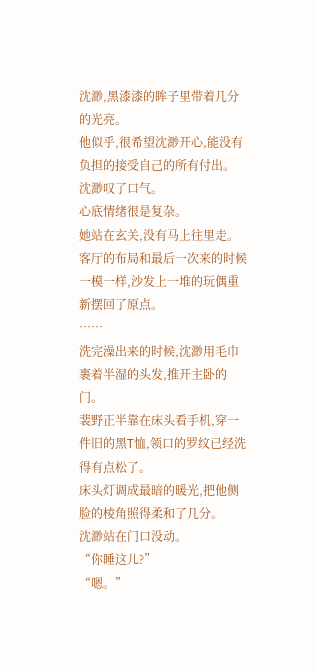沈渺,黑漆漆的眸子里带着几分的光亮。
他似乎,很希望沈渺开心,能没有负担的接受自己的所有付出。
沈渺叹了口气。
心底情绪很是复杂。
她站在玄关,没有马上往里走。
客厅的布局和最后一次来的时候一模一样,沙发上一堆的玩偶重新摆回了原点。
……
洗完澡出来的时候,沈渺用毛巾裹着半湿的头发,推开主卧的门。
裴野正半靠在床头看手机,穿一件旧的黑T恤,领口的罗纹已经洗得有点松了。
床头灯调成最暗的暖光,把他侧脸的棱角照得柔和了几分。
沈渺站在门口没动。
“你睡这儿?”
“嗯。”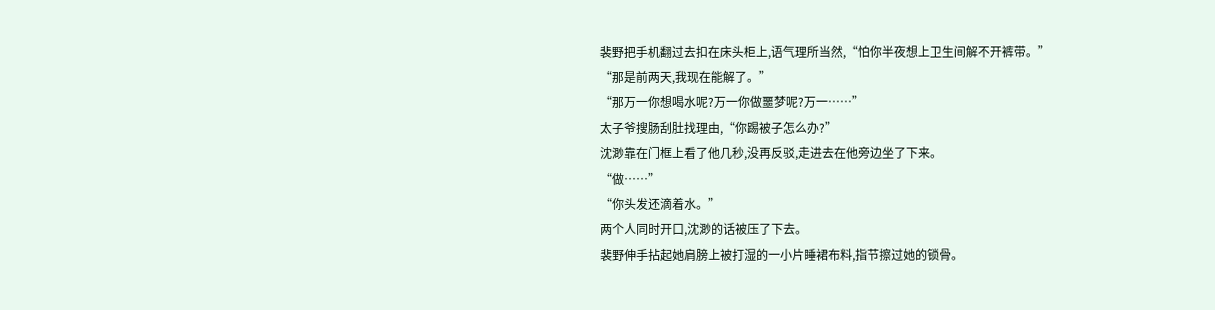裴野把手机翻过去扣在床头柜上,语气理所当然,“怕你半夜想上卫生间解不开裤带。”
“那是前两天,我现在能解了。”
“那万一你想喝水呢?万一你做噩梦呢?万一……”
太子爷搜肠刮肚找理由,“你踢被子怎么办?”
沈渺靠在门框上看了他几秒,没再反驳,走进去在他旁边坐了下来。
“做……”
“你头发还滴着水。”
两个人同时开口,沈渺的话被压了下去。
裴野伸手拈起她肩膀上被打湿的一小片睡裙布料,指节擦过她的锁骨。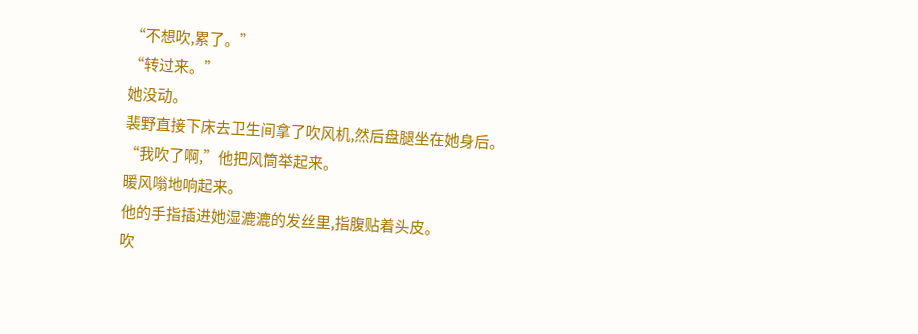“不想吹,累了。”
“转过来。”
她没动。
裴野直接下床去卫生间拿了吹风机,然后盘腿坐在她身后。
“我吹了啊,”他把风筒举起来。
暖风嗡地响起来。
他的手指插进她湿漉漉的发丝里,指腹贴着头皮。
吹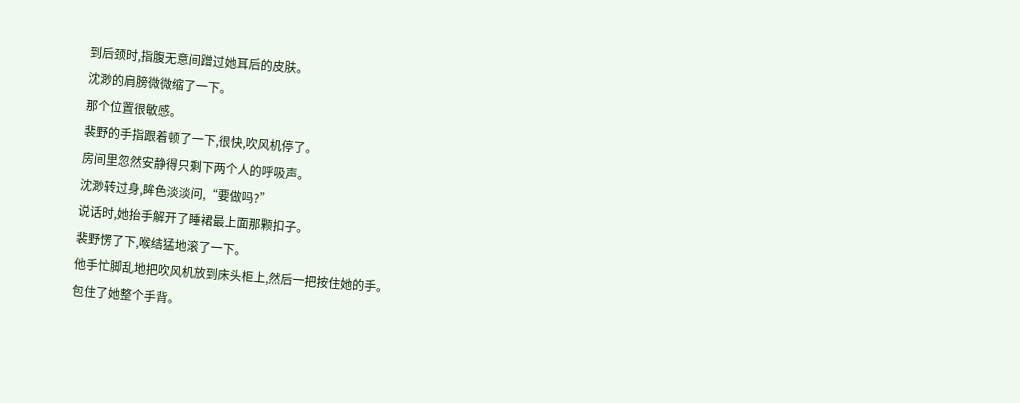到后颈时,指腹无意间蹭过她耳后的皮肤。
沈渺的肩膀微微缩了一下。
那个位置很敏感。
裴野的手指跟着顿了一下,很快,吹风机停了。
房间里忽然安静得只剩下两个人的呼吸声。
沈渺转过身,眸色淡淡问,“要做吗?”
说话时,她抬手解开了睡裙最上面那颗扣子。
裴野愣了下,喉结猛地滚了一下。
他手忙脚乱地把吹风机放到床头柜上,然后一把按住她的手。
包住了她整个手背。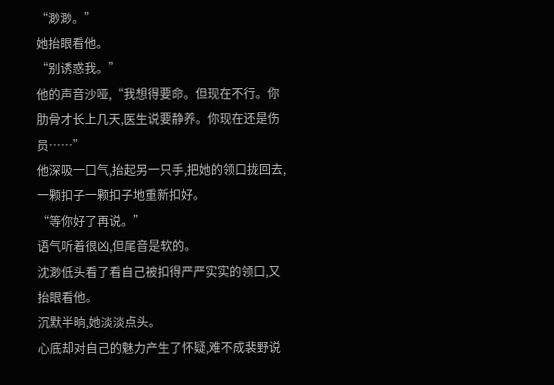“渺渺。”
她抬眼看他。
“别诱惑我。”
他的声音沙哑,“我想得要命。但现在不行。你肋骨才长上几天,医生说要静养。你现在还是伤员……”
他深吸一口气,抬起另一只手,把她的领口拢回去,一颗扣子一颗扣子地重新扣好。
“等你好了再说。”
语气听着很凶,但尾音是软的。
沈渺低头看了看自己被扣得严严实实的领口,又抬眼看他。
沉默半晌,她淡淡点头。
心底却对自己的魅力产生了怀疑,难不成裴野说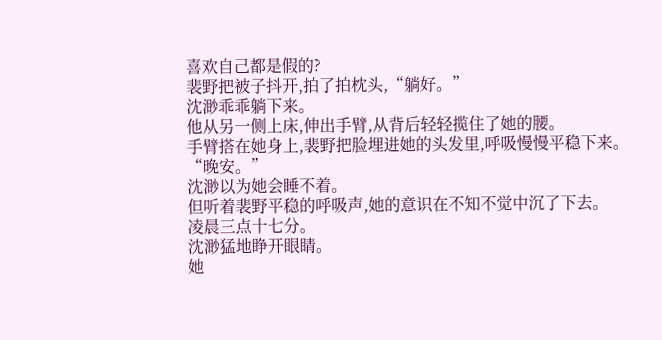喜欢自己都是假的?
裴野把被子抖开,拍了拍枕头,“躺好。”
沈渺乖乖躺下来。
他从另一侧上床,伸出手臂,从背后轻轻揽住了她的腰。
手臂搭在她身上,裴野把脸埋进她的头发里,呼吸慢慢平稳下来。
“晚安。”
沈渺以为她会睡不着。
但听着裴野平稳的呼吸声,她的意识在不知不觉中沉了下去。
凌晨三点十七分。
沈渺猛地睁开眼睛。
她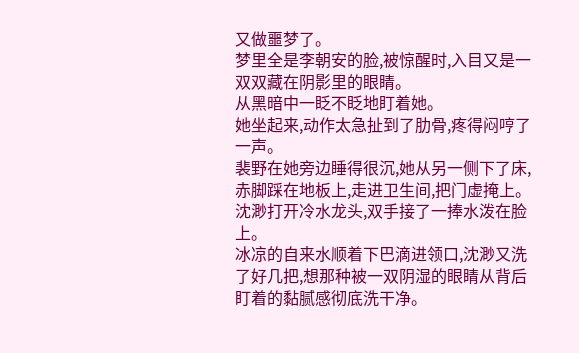又做噩梦了。
梦里全是李朝安的脸,被惊醒时,入目又是一双双藏在阴影里的眼睛。
从黑暗中一眨不眨地盯着她。
她坐起来,动作太急扯到了肋骨,疼得闷哼了一声。
裴野在她旁边睡得很沉,她从另一侧下了床,赤脚踩在地板上,走进卫生间,把门虚掩上。
沈渺打开冷水龙头,双手接了一捧水泼在脸上。
冰凉的自来水顺着下巴滴进领口,沈渺又洗了好几把,想那种被一双阴湿的眼睛从背后盯着的黏腻感彻底洗干净。